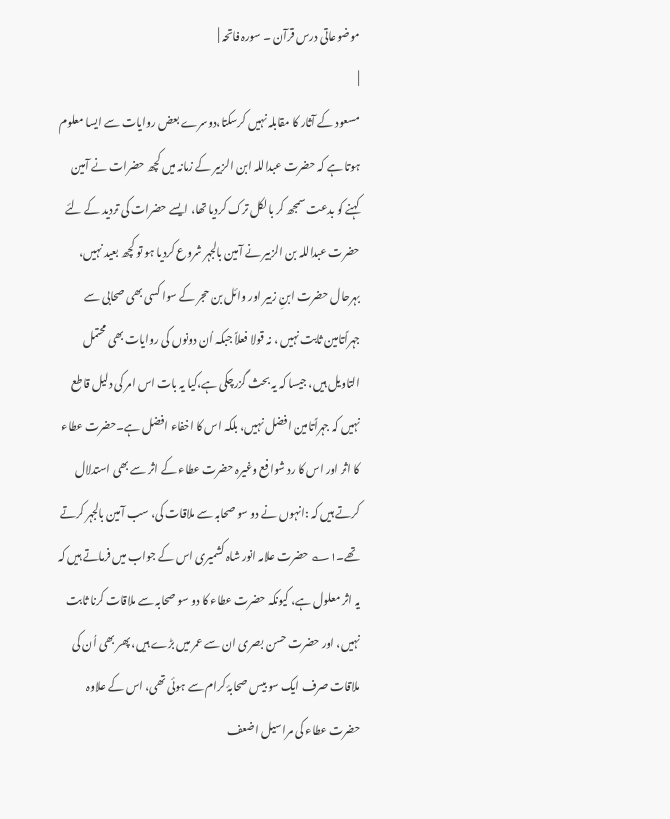موضوعاتی درس قرآن ۔ سورہ فاتحہ |
|
مسعود کے آثار کا مقابلہ نہیں کرسکتا،دوسرے بعض روایات سے ایسا معلوم ہوتا ہے کہ حضرت عبداللہ ابن الزبیر کے زمانہ میں کچھ حضرات نے آمین کہنے کو بدعت سمجھ کر بالکل ترک کردیا تھا، ایسے حضرات کی تردید کے لئے حضرت عبداللہ بن الزبیر نے آمین بالجہر شروع کردیا ہو تو کچھ بعید نہیں، بہرحال حضرت ابنِ زبیر اور وائل بن حجر کے سوا کسی بھی صحابی سے جہراًتامین ثابت نہیں ، نہ قولا فعلاً جبکہ اُن دونوں کی روایات بھی محتمل التاویل ہیں، جیسا کہ یہ بحث گزرچکی ہے،کیا یہ بات اس امر کی دلیل قاطع نہیں کہ جہراًتامین افضل نہیں، بلکہ اس کا اخفاء افضل ہے۔حضرت عطاء کا اثر اور اس کا رد شوافع وغیرہ حضرت عطاء کے اثر سے بھی استدلال کرتے ہیں کہ :انہوں نے دو سو صحابہ سے ملاقات کی، سب آمین بالجہر کرتے تھے۔۱؎ حضرت علامہ انور شاہ کشمیری اس کے جواب میں فرماتے ہیں کہ یہ اثر معلول ہے، کیونکہ حضرت عطاء کا دو سو صحابہ سے ملاقات کرنا ثابت نہیں، اور حضرت حسن بصری ان سے عمر میں بڑے ہیں، پھر بھی اُن کی ملاقات صرف ایک سو بیس صحابۂ کرام سے ہوئی تھی، اس کے علاوہ حضرت عطاء کی مراسیل اضعف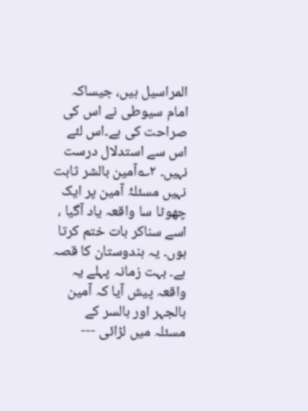المراسیل ہیں، جیساکہ امام سیوطی نے اس کی صراحت کی ہے۔اس لئے اس سے استدلال درست نہیں۔ ۲؎آمین بالشر ثابت نہیں مسئلۂ آمین پر ایک چھوٹا سا واقعہ یاد آگیا ، اسے سناکر بات ختم کرتا ہوں۔ یہ ہندوستان کا قصہ ہے۔ بہت زمانہ پہلے یہ واقعہ پیش آیا کہ آمین بالجہر اور بالسر کے مسئلہ میں لڑائی ---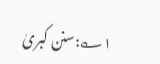۱؎:سنن کبریٰ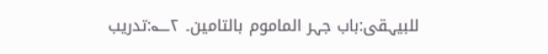للبیہقی:باب جہر الماموم بالتامین۔ ۲؎:تدریب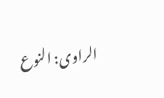الراوی: النوع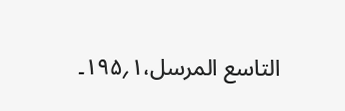التاسع المرسل،۱؍۱۹۵۔